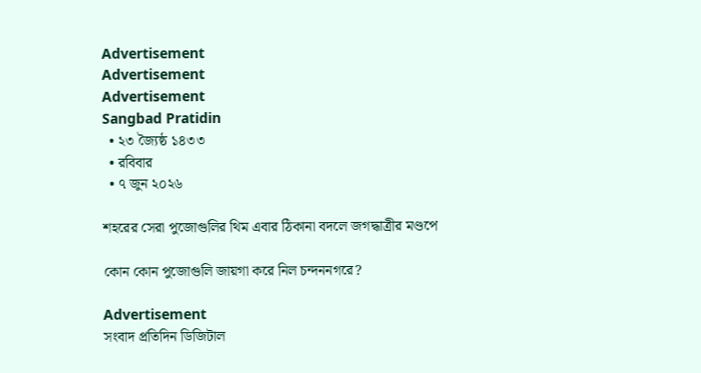Advertisement
Advertisement
Advertisement
Sangbad Pratidin
  • ২৩ জ্যৈষ্ঠ ১৪৩৩
  • রবিবার
  • ৭ জুন ২০২৬

শহরের সেরা পুজোগুলির থিম এবার ঠিকানা বদলে জগদ্ধাত্রীর মণ্ডপে

কোন কোন পুজোগুলি জায়গা করে নিল চন্দননগরে?

Advertisement
সংবাদ প্রতিদিন ডিজিটাল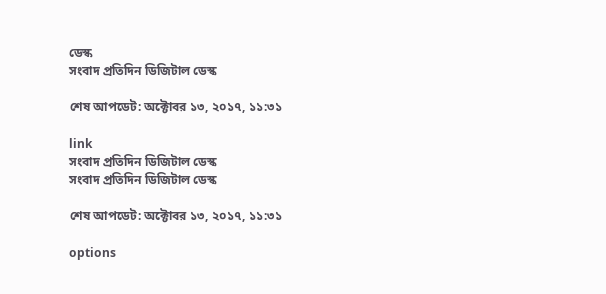ডেস্ক
সংবাদ প্রতিদিন ডিজিটাল ডেস্ক

শেষ আপডেট: অক্টোবর ১৩, ২০১৭, ১১:৩১

link
সংবাদ প্রতিদিন ডিজিটাল ডেস্ক
সংবাদ প্রতিদিন ডিজিটাল ডেস্ক

শেষ আপডেট: অক্টোবর ১৩, ২০১৭, ১১:৩১

options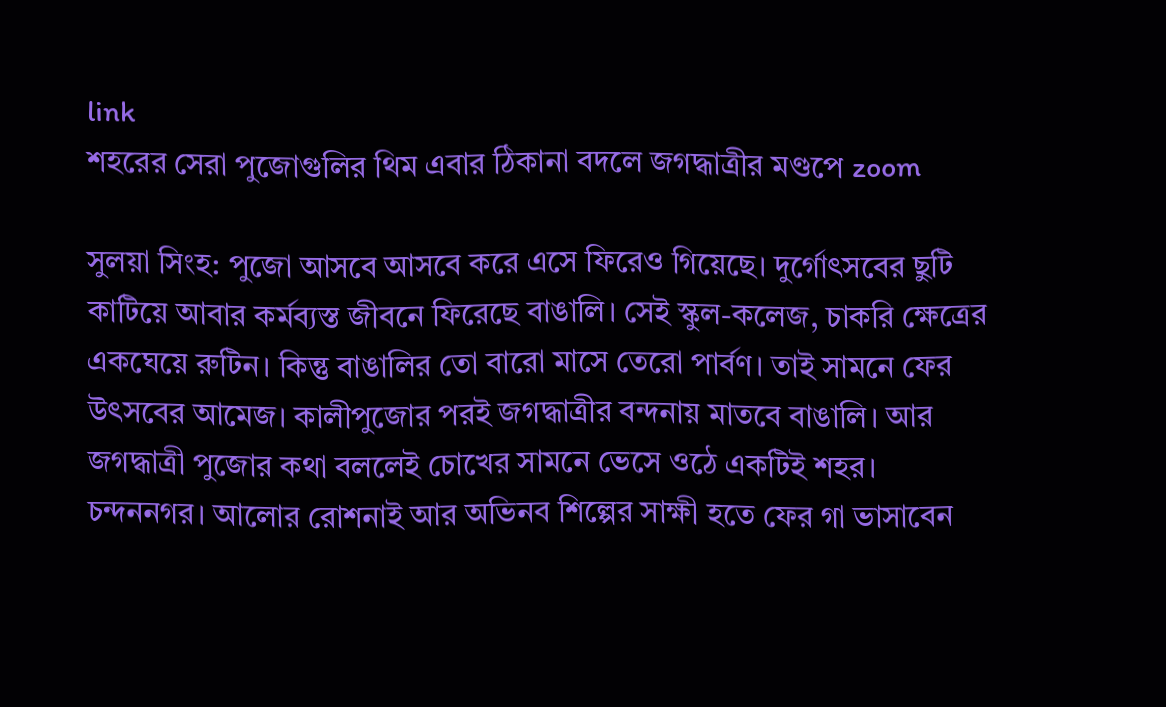link
শহরের সেরা পুজোগুলির থিম এবার ঠিকানা বদলে জগদ্ধাত্রীর মণ্ডপে zoom

সুলয়া সিংহ: পুজো আসবে আসবে করে এসে ফিরেও গিয়েছে। দুর্গোৎসবের ছুটি কাটিয়ে আবার কর্মব্যস্ত জীবনে ফিরেছে বাঙালি। সেই স্কুল-কলেজ, চাকরি ক্ষেত্রের একঘেয়ে রুটিন। কিন্তু বাঙালির তো বারো মাসে তেরো পার্বণ। তাই সামনে ফের উৎসবের আমেজ। কালীপুজোর পরই জগদ্ধাত্রীর বন্দনায় মাতবে বাঙালি। আর জগদ্ধাত্রী পুজোর কথা বললেই চোখের সামনে ভেসে ওঠে একটিই শহর। চন্দননগর। আলোর রোশনাই আর অভিনব শিল্পের সাক্ষী হতে ফের গা ভাসাবেন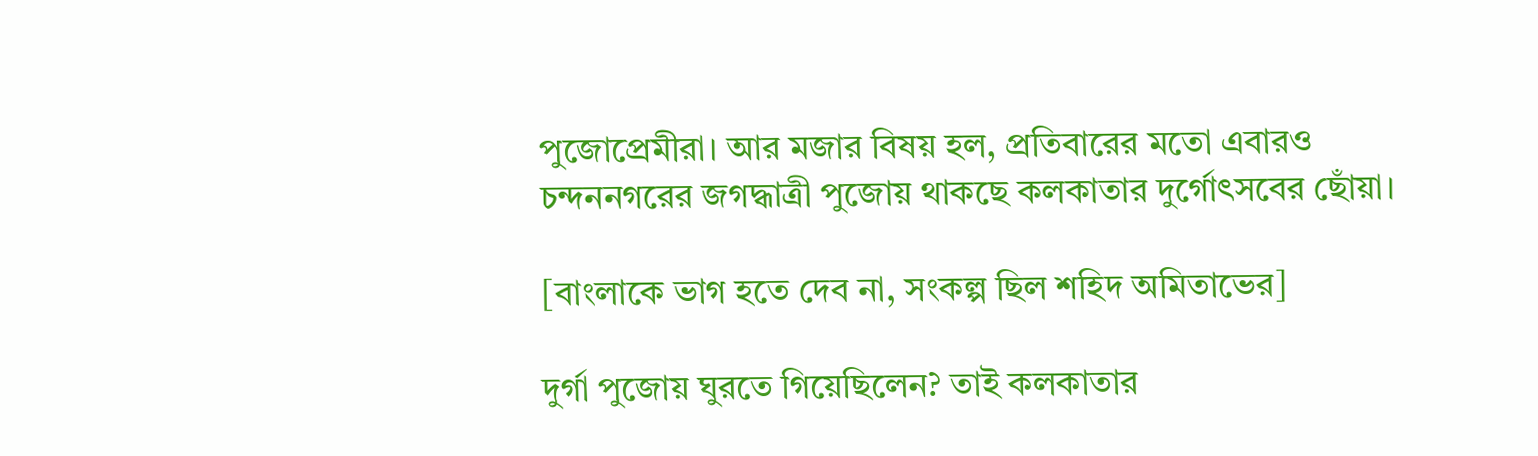পুজোপ্রেমীরা। আর মজার বিষয় হল, প্রতিবারের মতো এবারও চন্দননগরের জগদ্ধাত্রী পুজোয় থাকছে কলকাতার দুর্গোৎসবের ছোঁয়া।

[বাংলাকে ভাগ হতে দেব না, সংকল্প ছিল শহিদ অমিতাভের]

দুর্গা পুজোয় ঘুরতে গিয়েছিলেন? তাই কলকাতার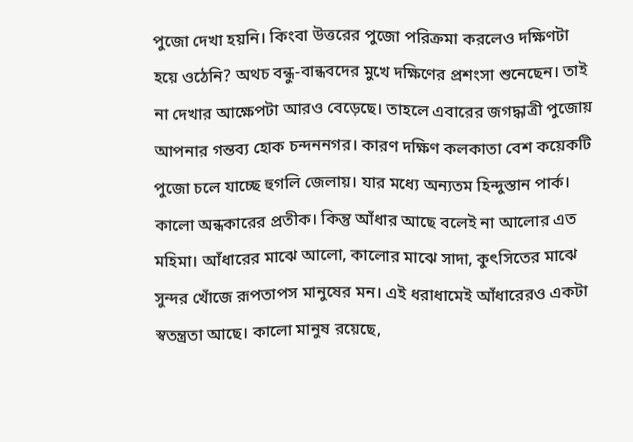পুজো দেখা হয়নি। কিংবা উত্তরের পুজো পরিক্রমা করলেও দক্ষিণটা হয়ে ওঠেনি? অথচ বন্ধু-বান্ধবদের মুখে দক্ষিণের প্রশংসা শুনেছেন। তাই না দেখার আক্ষেপটা আরও বেড়েছে। তাহলে এবারের জগদ্ধাত্রী পুজোয় আপনার গন্তব্য হোক চন্দননগর। কারণ দক্ষিণ কলকাতা বেশ কয়েকটি পুজো চলে যাচ্ছে হুগলি জেলায়। যার মধ্যে অন্যতম হিন্দুস্তান পার্ক। কালো অন্ধকারের প্রতীক। কিন্তু আঁধার আছে বলেই না আলোর এত মহিমা। আঁধারের মাঝে আলো, কালোর মাঝে সাদা, কুৎসিতের মাঝে সুন্দর খোঁজে রূপতাপস মানুষের মন। এই ধরাধামেই আঁধারেরও একটা স্বতন্ত্রতা আছে। কালো মানুষ রয়েছে,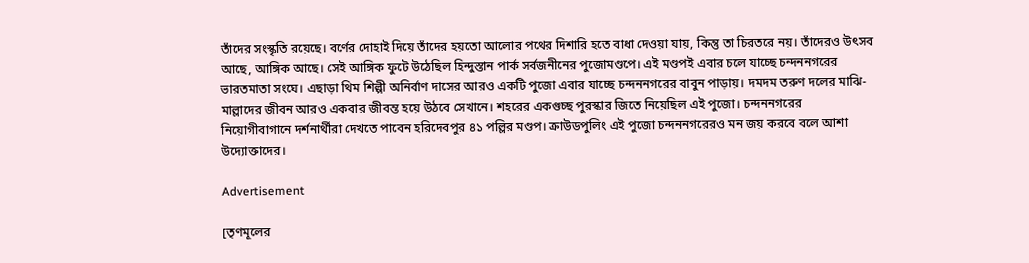তাঁদের সংস্কৃতি রয়েছে। বর্ণের দোহাই দিয়ে তাঁদের হয়তো আলোর পথের দিশারি হতে বাধা দেওয়া যায়, কিন্তু তা চিরতরে নয়। তাঁদেরও উৎসব আছে, আঙ্গিক আছে। সেই আঙ্গিক ফুটে উঠেছিল হিন্দুস্তান পার্ক সর্বজনীনের পুজোমণ্ডপে। এই মণ্ডপই এবার চলে যাচ্ছে চন্দননগরের ভারতমাতা সংঘে। এছাড়া থিম শিল্পী অনির্বাণ দাসের আরও একটি পুজো এবার যাচ্ছে চন্দননগরের বাবুন পাড়ায়। দমদম তরুণ দলের মাঝি-মাল্লাদের জীবন আরও একবার জীবন্ত হয়ে উঠবে সেখানে। শহরের একগুচ্ছ পুরস্কার জিতে নিয়েছিল এই পুজো। চন্দননগরের নিয়োগীবাগানে দর্শনার্থীরা দেখতে পাবেন হরিদেবপুর ৪১ পল্লির মণ্ডপ। ক্রাউডপুলিং এই পুজো চন্দননগরেরও মন জয় করবে বলে আশা উদ্যোক্তাদের।

Advertisement

[তৃণমূলের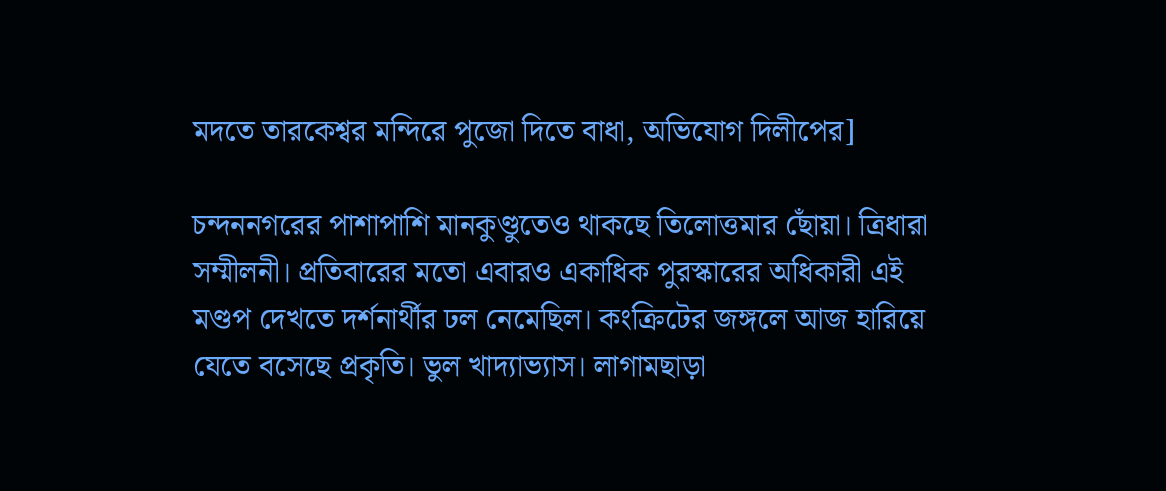মদতে তারকেশ্বর মন্দিরে পুজো দিতে বাধা, অভিযোগ দিলীপের]

চন্দননগরের পাশাপাশি মানকুণ্ডুতেও থাকছে তিলোত্তমার ছোঁয়া। ত্রিধারা সম্মীলনী। প্রতিবারের মতো এবারও একাধিক পুরস্কারের অধিকারী এই মণ্ডপ দেখতে দর্শনার্থীর ঢল নেমেছিল। কংক্রিটের জঙ্গলে আজ হারিয়ে যেতে বসেছে প্রকৃতি। ভুল খাদ্যাভ্যাস। লাগামছাড়া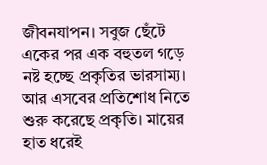জীবনযাপন। সবুজ ছেঁটে একের পর এক বহুতল গড়ে নষ্ট হচ্ছে প্রকৃতির ভারসাম্য। আর এসবের প্রতিশোধ নিতে শুরু করেছে প্রকৃতি। মায়ের হাত ধরেই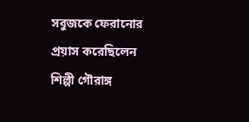সবুজকে ফেরানোর প্রয়াস করেছিলেন শিল্পী গৌরাঙ্গ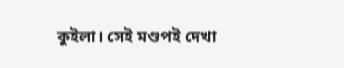কুইলা। সেই মণ্ডপই দেখা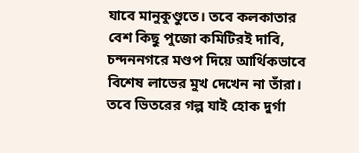যাবে মানুকুণ্ডুতে। তবে কলকাতার বেশ কিছু পুজো কমিটিরই দাবি, চন্দননগরে মণ্ডপ দিয়ে আর্থিকভাবে বিশেষ লাভের মুখ দেখেন না তাঁরা। তবে ভিতরের গল্প যাই হোক দুর্গা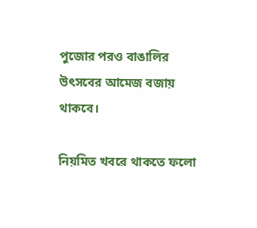পুজোর পরও বাঙালির উৎসবের আমেজ বজায় থাকবে।

নিয়মিত খবরে থাকতে ফলো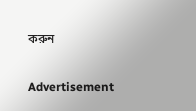করুন

Advertisement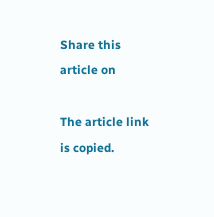Share this article on

The article link is copied.